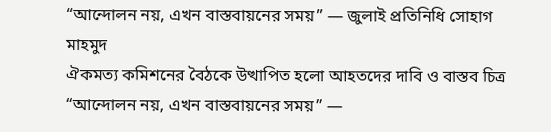“আন্দোলন নয়, এখন বাস্তবায়নের সময়” — জুলাই প্রতিনিধি সোহাগ মাহমুদ
ঐকমত্য কমিশনের বৈঠকে উত্থাপিত হলো আহতদের দাবি ও বাস্তব চিত্র
“আন্দোলন নয়, এখন বাস্তবায়নের সময়” —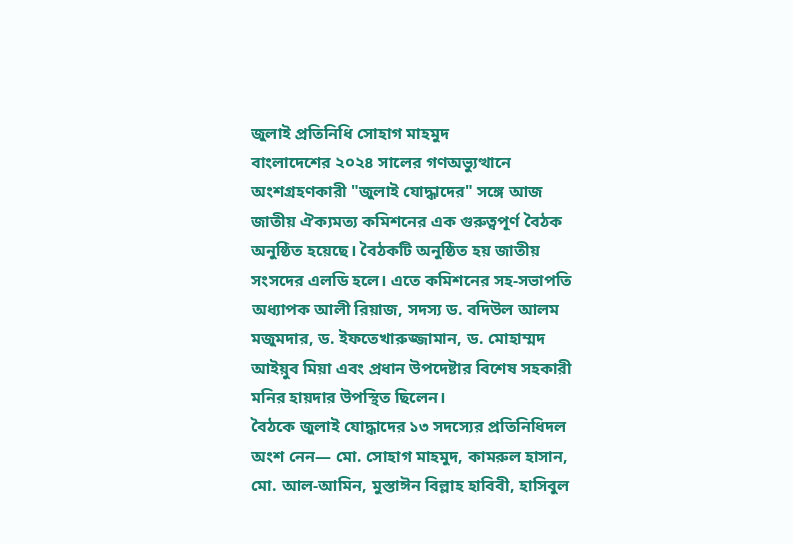জুলাই প্রতিনিধি সোহাগ মাহমুদ
বাংলাদেশের ২০২৪ সালের গণঅভ্যুত্থানে অংশগ্রহণকারী "জুলাই যোদ্ধাদের" সঙ্গে আজ জাতীয় ঐক্যমত্য কমিশনের এক গুরুত্বপূর্ণ বৈঠক অনুষ্ঠিত হয়েছে। বৈঠকটি অনুষ্ঠিত হয় জাতীয় সংসদের এলডি হলে। এতে কমিশনের সহ-সভাপতি অধ্যাপক আলী রিয়াজ, সদস্য ড. বদিউল আলম মজুমদার, ড. ইফতেখারুজ্জামান, ড. মোহাম্মদ আইয়ুব মিয়া এবং প্রধান উপদেষ্টার বিশেষ সহকারী মনির হায়দার উপস্থিত ছিলেন।
বৈঠকে জুলাই যোদ্ধাদের ১৩ সদস্যের প্রতিনিধিদল অংশ নেন— মো. সোহাগ মাহমুদ, কামরুল হাসান, মো. আল-আমিন, মুস্তাঈন বিল্লাহ হাবিবী, হাসিবুল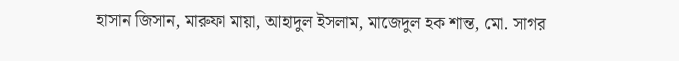হাসান জিসান, মারুফা মায়া, আহাদুল ইসলাম, মাজেদুল হক শান্ত, মো. সাগর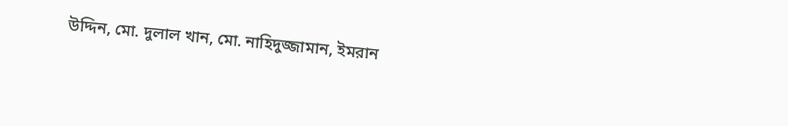উদ্দিন, মো. দুলাল খান, মো. নাহিদুজ্জামান, ইমরান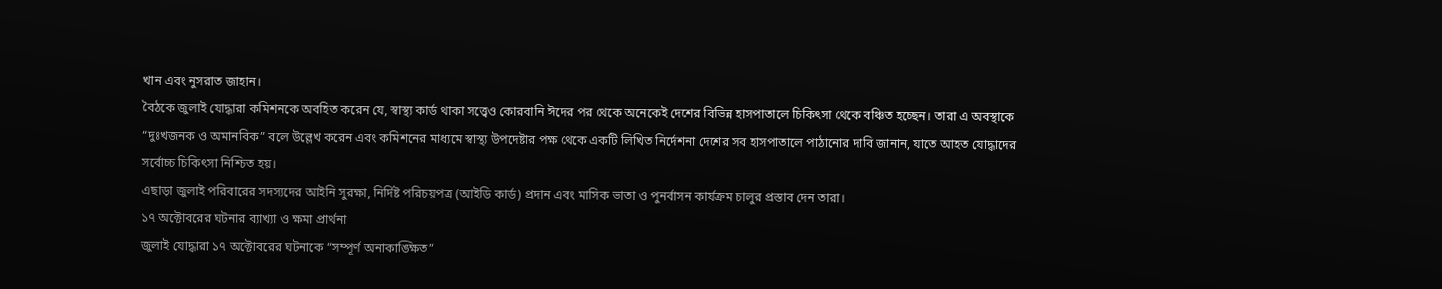খান এবং নুসরাত জাহান।
বৈঠকে জুলাই যোদ্ধারা কমিশনকে অবহিত করেন যে, স্বাস্থ্য কার্ড থাকা সত্ত্বেও কোরবানি ঈদের পর থেকে অনেকেই দেশের বিভিন্ন হাসপাতালে চিকিৎসা থেকে বঞ্চিত হচ্ছেন। তারা এ অবস্থাকে “দুঃখজনক ও অমানবিক” বলে উল্লেখ করেন এবং কমিশনের মাধ্যমে স্বাস্থ্য উপদেষ্টার পক্ষ থেকে একটি লিখিত নির্দেশনা দেশের সব হাসপাতালে পাঠানোর দাবি জানান, যাতে আহত যোদ্ধাদের সর্বোচ্চ চিকিৎসা নিশ্চিত হয়।
এছাড়া জুলাই পরিবারের সদস্যদের আইনি সুরক্ষা, নির্দিষ্ট পরিচয়পত্র (আইডি কার্ড) প্রদান এবং মাসিক ভাতা ও পুনর্বাসন কার্যক্রম চালুর প্রস্তাব দেন তারা।
১৭ অক্টোবরের ঘটনার ব্যাখ্যা ও ক্ষমা প্রার্থনা
জুলাই যোদ্ধারা ১৭ অক্টোবরের ঘটনাকে “সম্পূর্ণ অনাকাঙ্ক্ষিত”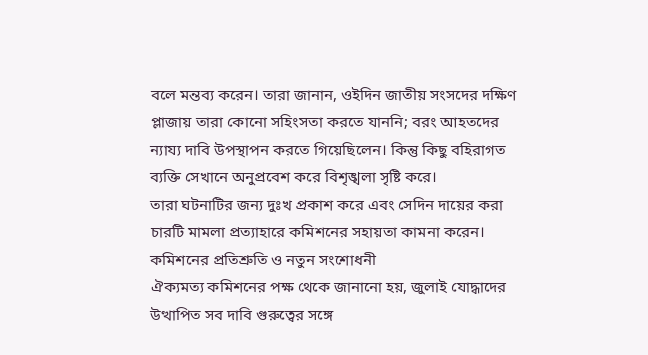বলে মন্তব্য করেন। তারা জানান, ওইদিন জাতীয় সংসদের দক্ষিণ প্লাজায় তারা কোনো সহিংসতা করতে যাননি; বরং আহতদের ন্যায্য দাবি উপস্থাপন করতে গিয়েছিলেন। কিন্তু কিছু বহিরাগত ব্যক্তি সেখানে অনুপ্রবেশ করে বিশৃঙ্খলা সৃষ্টি করে।
তারা ঘটনাটির জন্য দুঃখ প্রকাশ করে এবং সেদিন দায়ের করা চারটি মামলা প্রত্যাহারে কমিশনের সহায়তা কামনা করেন।
কমিশনের প্রতিশ্রুতি ও নতুন সংশোধনী
ঐক্যমত্য কমিশনের পক্ষ থেকে জানানো হয়, জুলাই যোদ্ধাদের উত্থাপিত সব দাবি গুরুত্বের সঙ্গে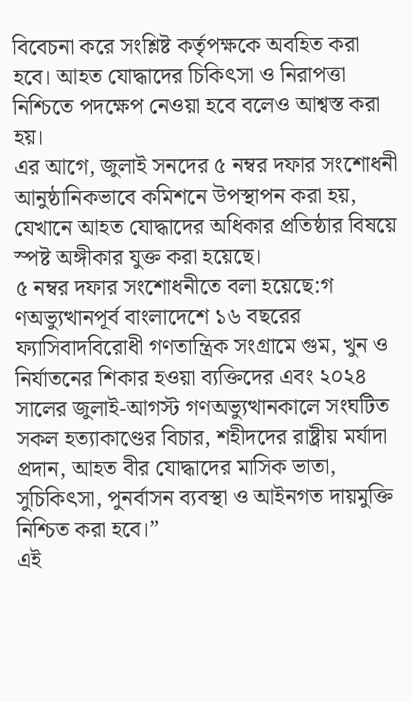বিবেচনা করে সংশ্লিষ্ট কর্তৃপক্ষকে অবহিত করা হবে। আহত যোদ্ধাদের চিকিৎসা ও নিরাপত্তা নিশ্চিতে পদক্ষেপ নেওয়া হবে বলেও আশ্বস্ত করা হয়।
এর আগে, জুলাই সনদের ৫ নম্বর দফার সংশোধনী আনুষ্ঠানিকভাবে কমিশনে উপস্থাপন করা হয়, যেখানে আহত যোদ্ধাদের অধিকার প্রতিষ্ঠার বিষয়ে স্পষ্ট অঙ্গীকার যুক্ত করা হয়েছে।
৫ নম্বর দফার সংশোধনীতে বলা হয়েছে:গ ণঅভ্যুত্থানপূর্ব বাংলাদেশে ১৬ বছরের ফ্যাসিবাদবিরোধী গণতান্ত্রিক সংগ্রামে গুম, খুন ও নির্যাতনের শিকার হওয়া ব্যক্তিদের এবং ২০২৪ সালের জুলাই-আগস্ট গণঅভ্যুত্থানকালে সংঘটিত সকল হত্যাকাণ্ডের বিচার, শহীদদের রাষ্ট্রীয় মর্যাদা প্রদান, আহত বীর যোদ্ধাদের মাসিক ভাতা, সুচিকিৎসা, পুনর্বাসন ব্যবস্থা ও আইনগত দায়মুক্তি নিশ্চিত করা হবে।”
এই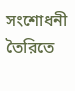সংশোধনী তৈরিতে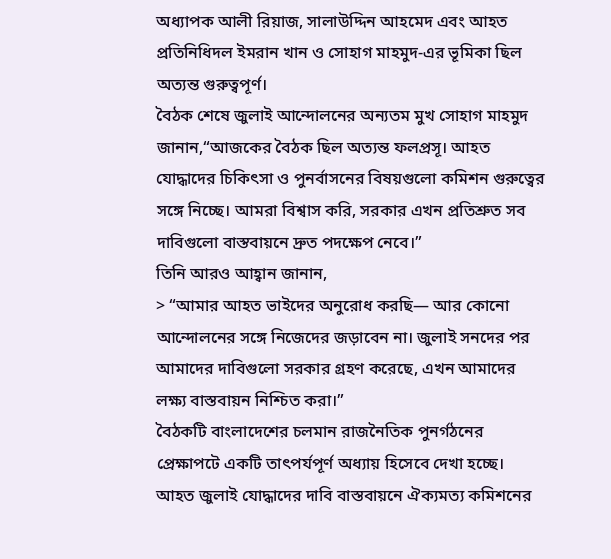অধ্যাপক আলী রিয়াজ, সালাউদ্দিন আহমেদ এবং আহত প্রতিনিধিদল ইমরান খান ও সোহাগ মাহমুদ-এর ভূমিকা ছিল অত্যন্ত গুরুত্বপূর্ণ।
বৈঠক শেষে জুলাই আন্দোলনের অন্যতম মুখ সোহাগ মাহমুদ জানান,“আজকের বৈঠক ছিল অত্যন্ত ফলপ্রসূ। আহত যোদ্ধাদের চিকিৎসা ও পুনর্বাসনের বিষয়গুলো কমিশন গুরুত্বের সঙ্গে নিচ্ছে। আমরা বিশ্বাস করি, সরকার এখন প্রতিশ্রুত সব দাবিগুলো বাস্তবায়নে দ্রুত পদক্ষেপ নেবে।”
তিনি আরও আহ্বান জানান,
> “আমার আহত ভাইদের অনুরোধ করছি— আর কোনো আন্দোলনের সঙ্গে নিজেদের জড়াবেন না। জুলাই সনদের পর আমাদের দাবিগুলো সরকার গ্রহণ করেছে, এখন আমাদের লক্ষ্য বাস্তবায়ন নিশ্চিত করা।”
বৈঠকটি বাংলাদেশের চলমান রাজনৈতিক পুনর্গঠনের প্রেক্ষাপটে একটি তাৎপর্যপূর্ণ অধ্যায় হিসেবে দেখা হচ্ছে। আহত জুলাই যোদ্ধাদের দাবি বাস্তবায়নে ঐক্যমত্য কমিশনের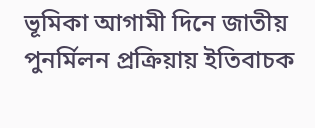ভূমিকা আগামী দিনে জাতীয় পুনর্মিলন প্রক্রিয়ায় ইতিবাচক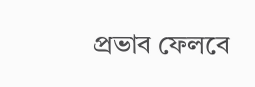প্রভাব ফেলবে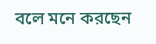বলে মনে করছেন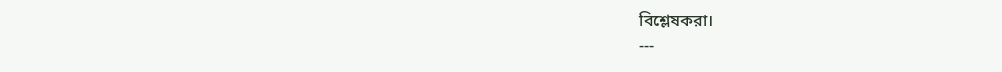বিশ্লেষকরা।
---